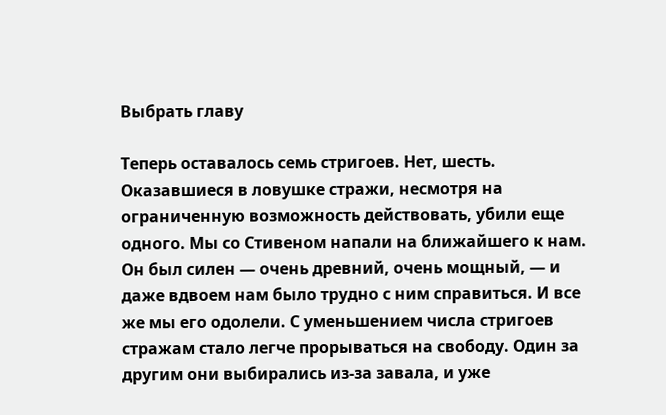Выбрать главу

Теперь оставалось семь стригоев. Нет, шесть. Оказавшиеся в ловушке стражи, несмотря на ограниченную возможность действовать, убили еще одного. Мы со Стивеном напали на ближайшего к нам. Он был силен — очень древний, очень мощный, — и даже вдвоем нам было трудно с ним справиться. И все же мы его одолели. С уменьшением числа стригоев стражам стало легче прорываться на свободу. Один за другим они выбирались из-за завала, и уже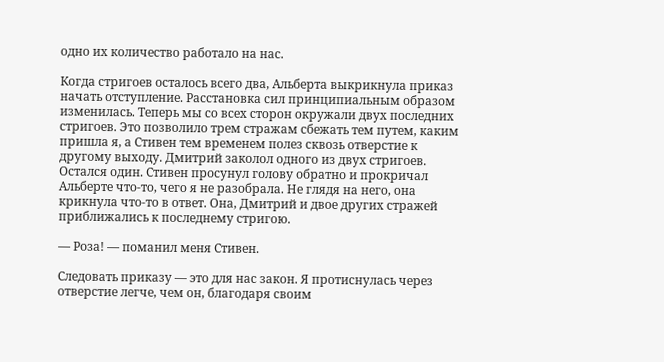одно их количество работало на нас.

Когда стригоев осталось всего два, Альберта выкрикнула приказ начать отступление. Расстановка сил принципиальным образом изменилась. Теперь мы со всех сторон окружали двух последних стригоев. Это позволило трем стражам сбежать тем путем, каким пришла я, а Стивен тем временем полез сквозь отверстие к другому выходу. Дмитрий заколол одного из двух стригоев. Остался один. Стивен просунул голову обратно и прокричал Альберте что-то, чего я не разобрала. Не глядя на него, она крикнула что-то в ответ. Она, Дмитрий и двое других стражей приближались к последнему стригою.

— Роза! — поманил меня Стивен.

Следовать приказу — это для нас закон. Я протиснулась через отверстие легче, чем он, благодаря своим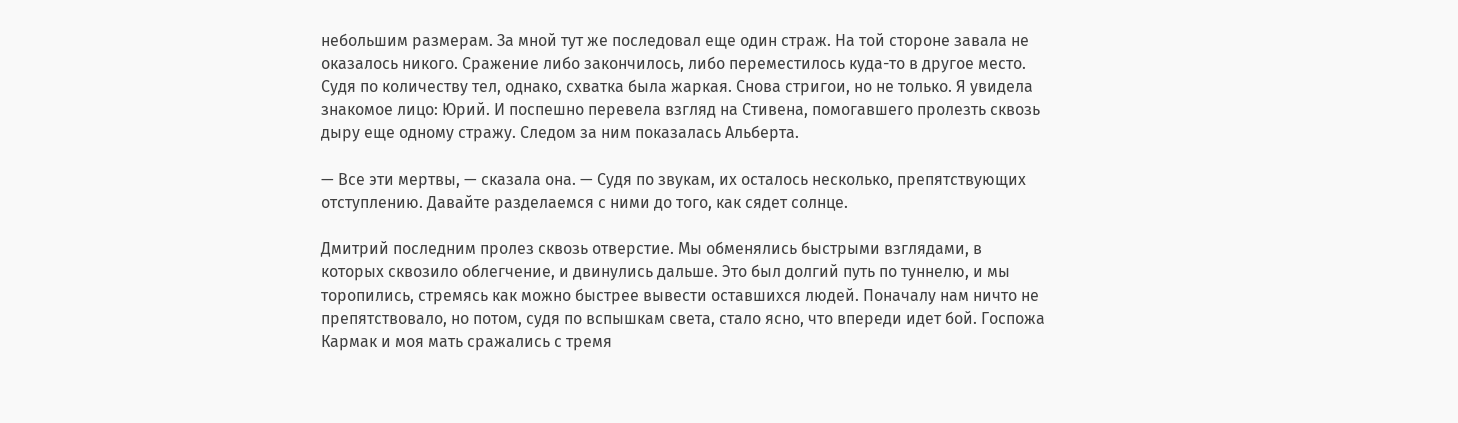небольшим размерам. За мной тут же последовал еще один страж. На той стороне завала не оказалось никого. Сражение либо закончилось, либо переместилось куда-то в другое место. Судя по количеству тел, однако, схватка была жаркая. Снова стригои, но не только. Я увидела знакомое лицо: Юрий. И поспешно перевела взгляд на Стивена, помогавшего пролезть сквозь дыру еще одному стражу. Следом за ним показалась Альберта.

— Все эти мертвы, — сказала она. — Судя по звукам, их осталось несколько, препятствующих отступлению. Давайте разделаемся с ними до того, как сядет солнце.

Дмитрий последним пролез сквозь отверстие. Мы обменялись быстрыми взглядами, в которых сквозило облегчение, и двинулись дальше. Это был долгий путь по туннелю, и мы торопились, стремясь как можно быстрее вывести оставшихся людей. Поначалу нам ничто не препятствовало, но потом, судя по вспышкам света, стало ясно, что впереди идет бой. Госпожа Кармак и моя мать сражались с тремя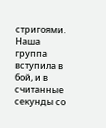стригоями. Наша группа вступила в бой, и в считанные секунды со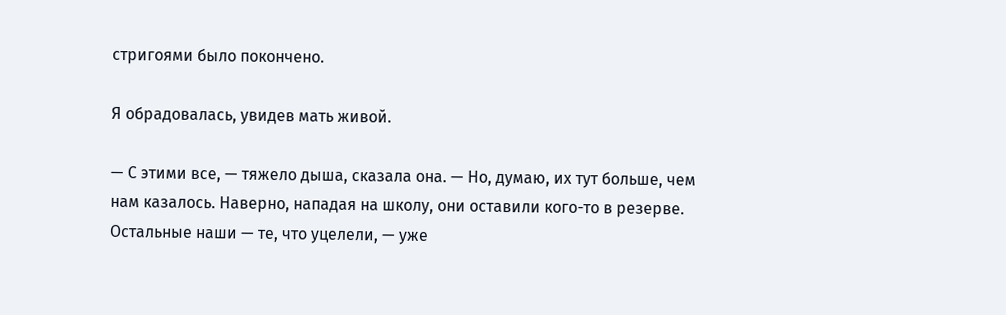стригоями было покончено.

Я обрадовалась, увидев мать живой.

— С этими все, — тяжело дыша, сказала она. — Но, думаю, их тут больше, чем нам казалось. Наверно, нападая на школу, они оставили кого-то в резерве. Остальные наши — те, что уцелели, — уже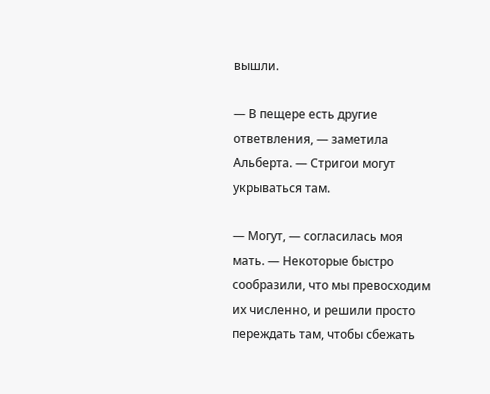вышли.

— В пещере есть другие ответвления, — заметила Альберта. — Стригои могут укрываться там.

— Могут, — согласилась моя мать. — Некоторые быстро сообразили, что мы превосходим их численно, и решили просто переждать там, чтобы сбежать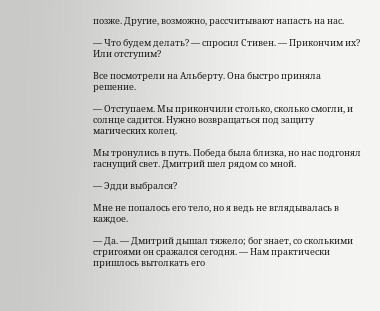позже. Другие, возможно, рассчитывают напасть на нас.

— Что будем делать? — спросил Стивен. — Прикончим их? Или отступим?

Все посмотрели на Альберту. Она быстро приняла решение.

— Отступаем. Мы прикончили столько, сколько смогли, и солнце садится. Нужно возвращаться под защиту магических колец.

Мы тронулись в путь. Победа была близка, но нас подгонял гаснущий свет. Дмитрий шел рядом со мной.

— Эдди выбрался?

Мне не попалось его тело, но я ведь не вглядывалась в каждое.

— Да. — Дмитрий дышал тяжело; бог знает, со сколькими стригоями он сражался сегодня. — Нам практически пришлось вытолкать его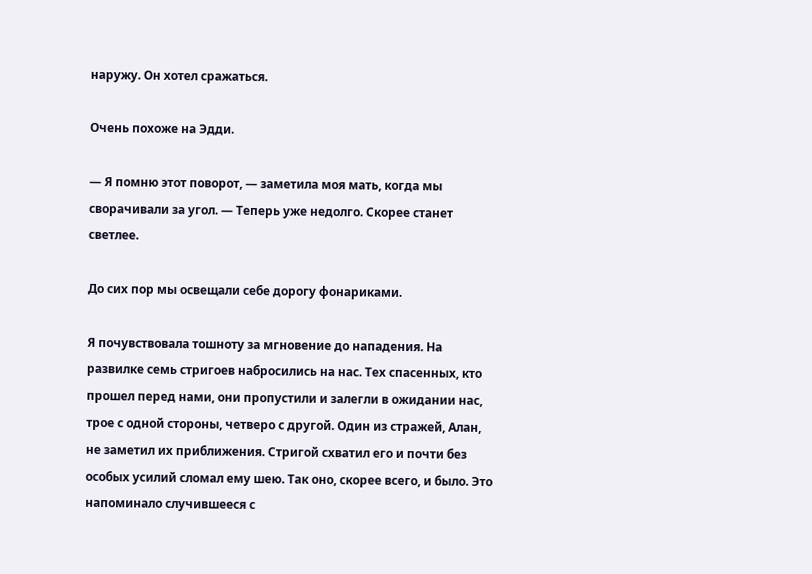наружу. Он хотел сражаться.

Очень похоже на Эдди.

— Я помню этот поворот, — заметила моя мать, когда мы сворачивали за угол. — Теперь уже недолго. Скорее станет светлее.

До сих пор мы освещали себе дорогу фонариками.

Я почувствовала тошноту за мгновение до нападения. На развилке семь стригоев набросились на нас. Тех спасенных, кто прошел перед нами, они пропустили и залегли в ожидании нас, трое с одной стороны, четверо с другой. Один из стражей, Алан, не заметил их приближения. Стригой схватил его и почти без особых усилий сломал ему шею. Так оно, скорее всего, и было. Это напоминало случившееся с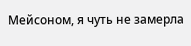Мейсоном, я чуть не замерла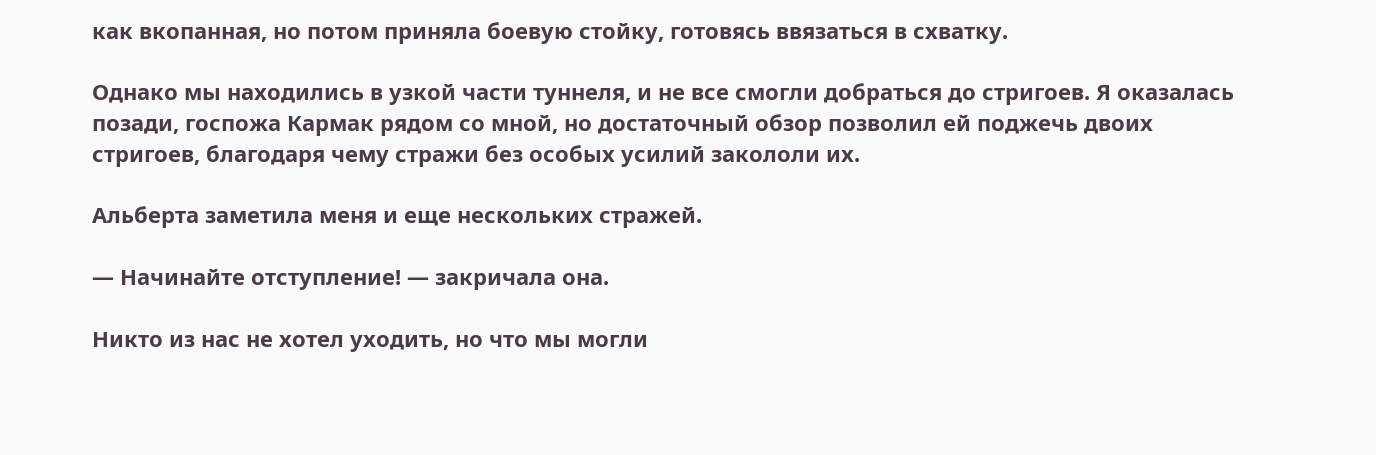как вкопанная, но потом приняла боевую стойку, готовясь ввязаться в схватку.

Однако мы находились в узкой части туннеля, и не все смогли добраться до стригоев. Я оказалась позади, госпожа Кармак рядом со мной, но достаточный обзор позволил ей поджечь двоих стригоев, благодаря чему стражи без особых усилий закололи их.

Альберта заметила меня и еще нескольких стражей.

— Начинайте отступление! — закричала она.

Никто из нас не хотел уходить, но что мы могли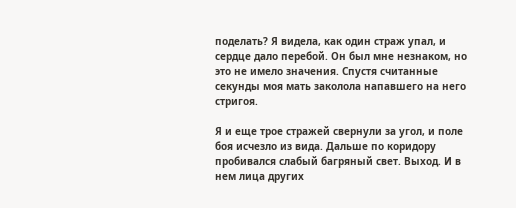поделать? Я видела, как один страж упал, и сердце дало перебой. Он был мне незнаком, но это не имело значения. Спустя считанные секунды моя мать заколола напавшего на него стригоя.

Я и еще трое стражей свернули за угол, и поле боя исчезло из вида. Дальше по коридору пробивался слабый багряный свет. Выход. И в нем лица других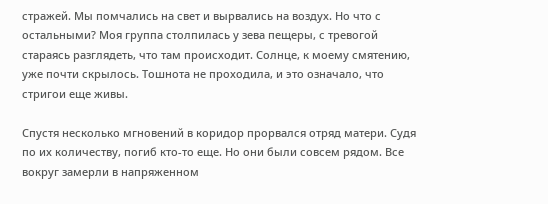стражей. Мы помчались на свет и вырвались на воздух. Но что с остальными? Моя группа столпилась у зева пещеры, с тревогой стараясь разглядеть, что там происходит. Солнце, к моему смятению, уже почти скрылось. Тошнота не проходила, и это означало, что стригои еще живы.

Спустя несколько мгновений в коридор прорвался отряд матери. Судя по их количеству, погиб кто-то еще. Но они были совсем рядом. Все вокруг замерли в напряженном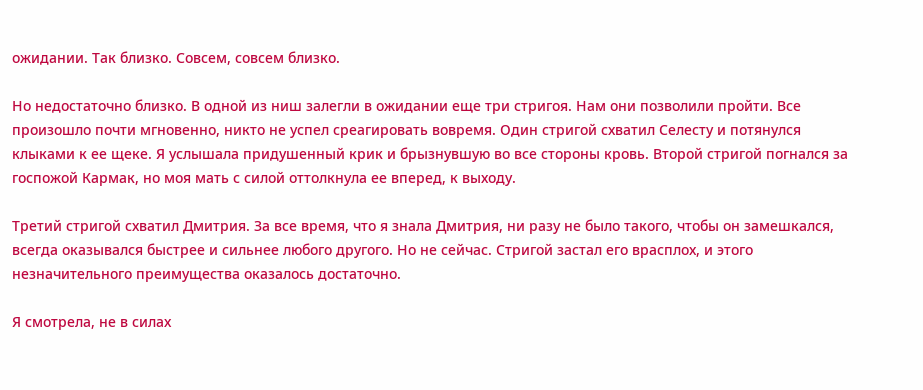ожидании. Так близко. Совсем, совсем близко.

Но недостаточно близко. В одной из ниш залегли в ожидании еще три стригоя. Нам они позволили пройти. Все произошло почти мгновенно, никто не успел среагировать вовремя. Один стригой схватил Селесту и потянулся клыками к ее щеке. Я услышала придушенный крик и брызнувшую во все стороны кровь. Второй стригой погнался за госпожой Кармак, но моя мать с силой оттолкнула ее вперед, к выходу.

Третий стригой схватил Дмитрия. За все время, что я знала Дмитрия, ни разу не было такого, чтобы он замешкался, всегда оказывался быстрее и сильнее любого другого. Но не сейчас. Стригой застал его врасплох, и этого незначительного преимущества оказалось достаточно.

Я смотрела, не в силах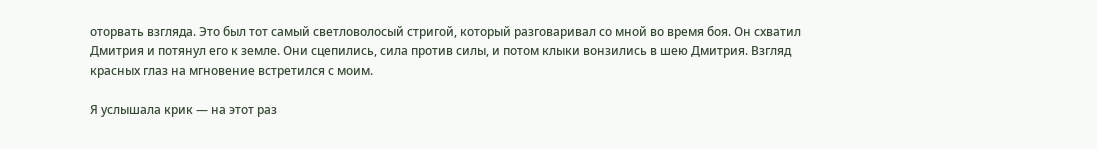оторвать взгляда. Это был тот самый светловолосый стригой, который разговаривал со мной во время боя. Он схватил Дмитрия и потянул его к земле. Они сцепились, сила против силы, и потом клыки вонзились в шею Дмитрия. Взгляд красных глаз на мгновение встретился с моим.

Я услышала крик — на этот раз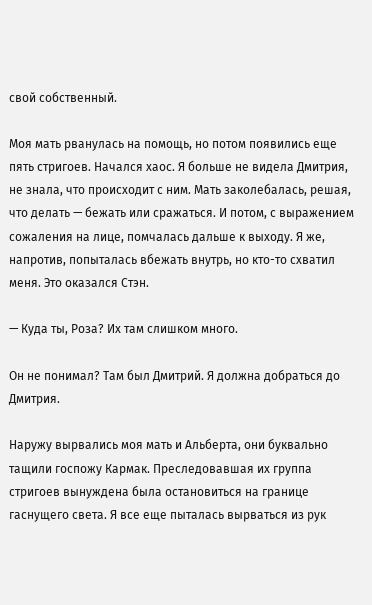свой собственный.

Моя мать рванулась на помощь, но потом появились еще пять стригоев. Начался хаос. Я больше не видела Дмитрия, не знала, что происходит с ним. Мать заколебалась, решая, что делать — бежать или сражаться. И потом, с выражением сожаления на лице, помчалась дальше к выходу. Я же, напротив, попыталась вбежать внутрь, но кто-то схватил меня. Это оказался Стэн.

— Куда ты, Роза? Их там слишком много.

Он не понимал? Там был Дмитрий. Я должна добраться до Дмитрия.

Наружу вырвались моя мать и Альберта, они буквально тащили госпожу Кармак. Преследовавшая их группа стригоев вынуждена была остановиться на границе гаснущего света. Я все еще пыталась вырваться из рук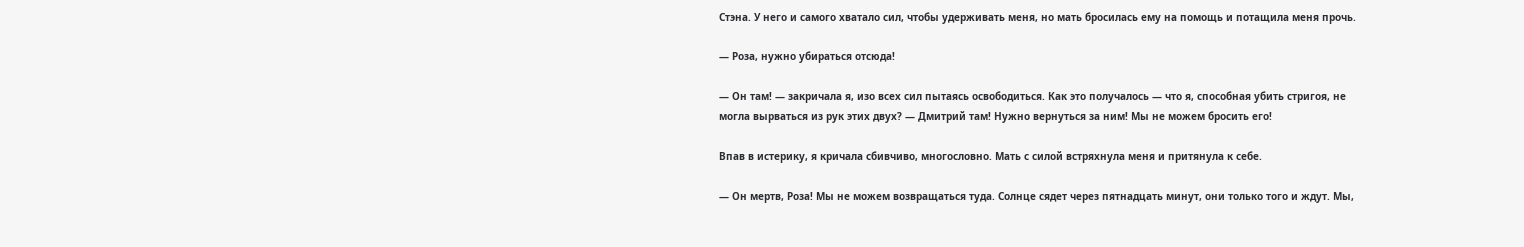Стэна. У него и самого хватало сил, чтобы удерживать меня, но мать бросилась ему на помощь и потащила меня прочь.

— Роза, нужно убираться отсюда!

— Он там! — закричала я, изо всех сил пытаясь освободиться. Как это получалось — что я, способная убить стригоя, не могла вырваться из рук этих двух? — Дмитрий там! Нужно вернуться за ним! Мы не можем бросить его!

Впав в истерику, я кричала сбивчиво, многословно. Мать с силой встряхнула меня и притянула к себе.

— Он мертв, Роза! Мы не можем возвращаться туда. Солнце сядет через пятнадцать минут, они только того и ждут. Мы,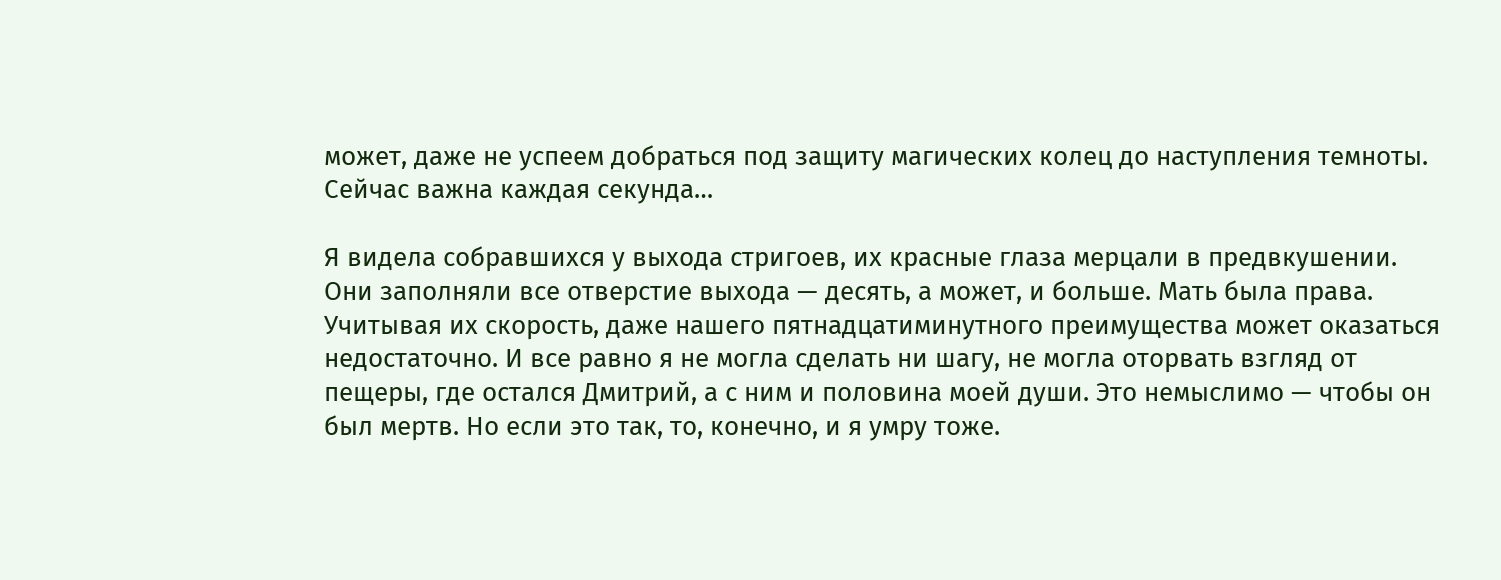может, даже не успеем добраться под защиту магических колец до наступления темноты. Сейчас важна каждая секунда…

Я видела собравшихся у выхода стригоев, их красные глаза мерцали в предвкушении. Они заполняли все отверстие выхода — десять, а может, и больше. Мать была права. Учитывая их скорость, даже нашего пятнадцатиминутного преимущества может оказаться недостаточно. И все равно я не могла сделать ни шагу, не могла оторвать взгляд от пещеры, где остался Дмитрий, а с ним и половина моей души. Это немыслимо — чтобы он был мертв. Но если это так, то, конечно, и я умру тоже.